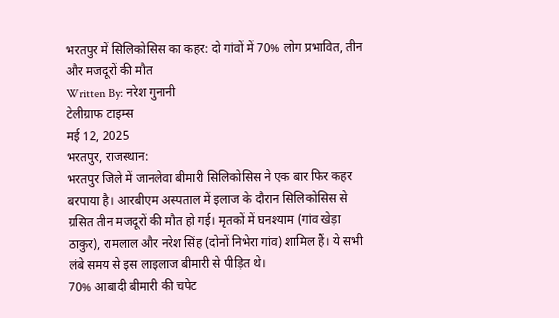भरतपुर में सिलिकोसिस का कहर: दो गांवों में 70% लोग प्रभावित, तीन और मजदूरों की मौत
Written By: नरेश गुनानी
टेलीग्राफ टाइम्स
मई 12, 2025
भरतपुर, राजस्थान:
भरतपुर जिले में जानलेवा बीमारी सिलिकोसिस ने एक बार फिर कहर बरपाया है। आरबीएम अस्पताल में इलाज के दौरान सिलिकोसिस से ग्रसित तीन मजदूरों की मौत हो गई। मृतकों में घनश्याम (गांव खेड़ा ठाकुर), रामलाल और नरेश सिंह (दोनों निभेरा गांव) शामिल हैं। ये सभी लंबे समय से इस लाइलाज बीमारी से पीड़ित थे।
70% आबादी बीमारी की चपेट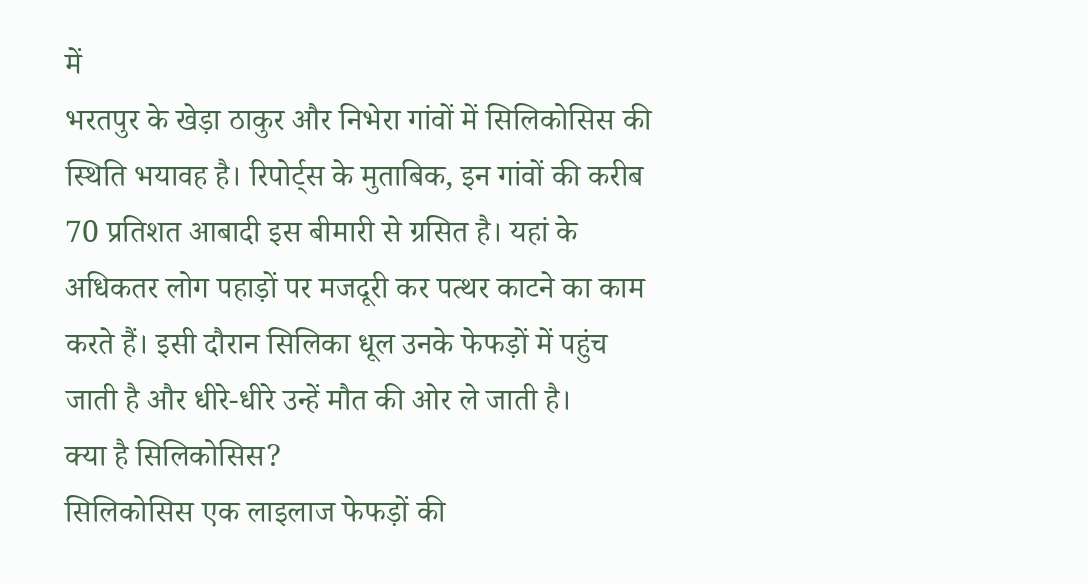में
भरतपुर के खेड़ा ठाकुर और निभेरा गांवों में सिलिकोसिस की स्थिति भयावह है। रिपोर्ट्स के मुताबिक, इन गांवों की करीब 70 प्रतिशत आबादी इस बीमारी से ग्रसित है। यहां के अधिकतर लोग पहाड़ों पर मजदूरी कर पत्थर काटने का काम करते हैं। इसी दौरान सिलिका धूल उनके फेफड़ों में पहुंच जाती है और धीरे-धीरे उन्हें मौत की ओर ले जाती है।
क्या है सिलिकोसिस?
सिलिकोसिस एक लाइलाज फेफड़ों की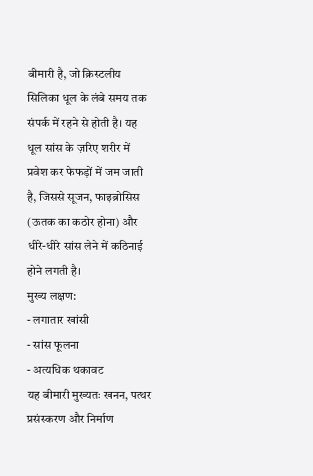बीमारी है, जो क्रिस्टलीय सिलिका धूल के लंबे समय तक संपर्क में रहने से होती है। यह धूल सांस के ज़रिए शरीर में प्रवेश कर फेफड़ों में जम जाती है, जिससे सूजन, फाइब्रोसिस (ऊतक का कठोर होना) और धीरे-धीरे सांस लेने में कठिनाई होने लगती है।
मुख्य लक्षण:
- लगातार खांसी
- सांस फूलना
- अत्यधिक थकावट
यह बीमारी मुख्यतः खनन, पत्थर प्रसंस्करण और निर्माण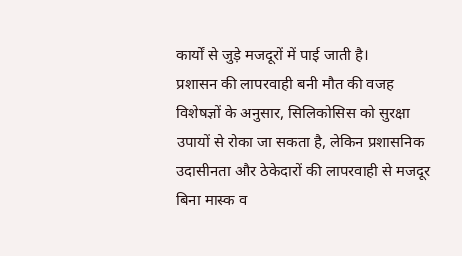कार्यों से जुड़े मजदूरों में पाई जाती है।
प्रशासन की लापरवाही बनी मौत की वजह
विशेषज्ञों के अनुसार, सिलिकोसिस को सुरक्षा उपायों से रोका जा सकता है, लेकिन प्रशासनिक उदासीनता और ठेकेदारों की लापरवाही से मजदूर बिना मास्क व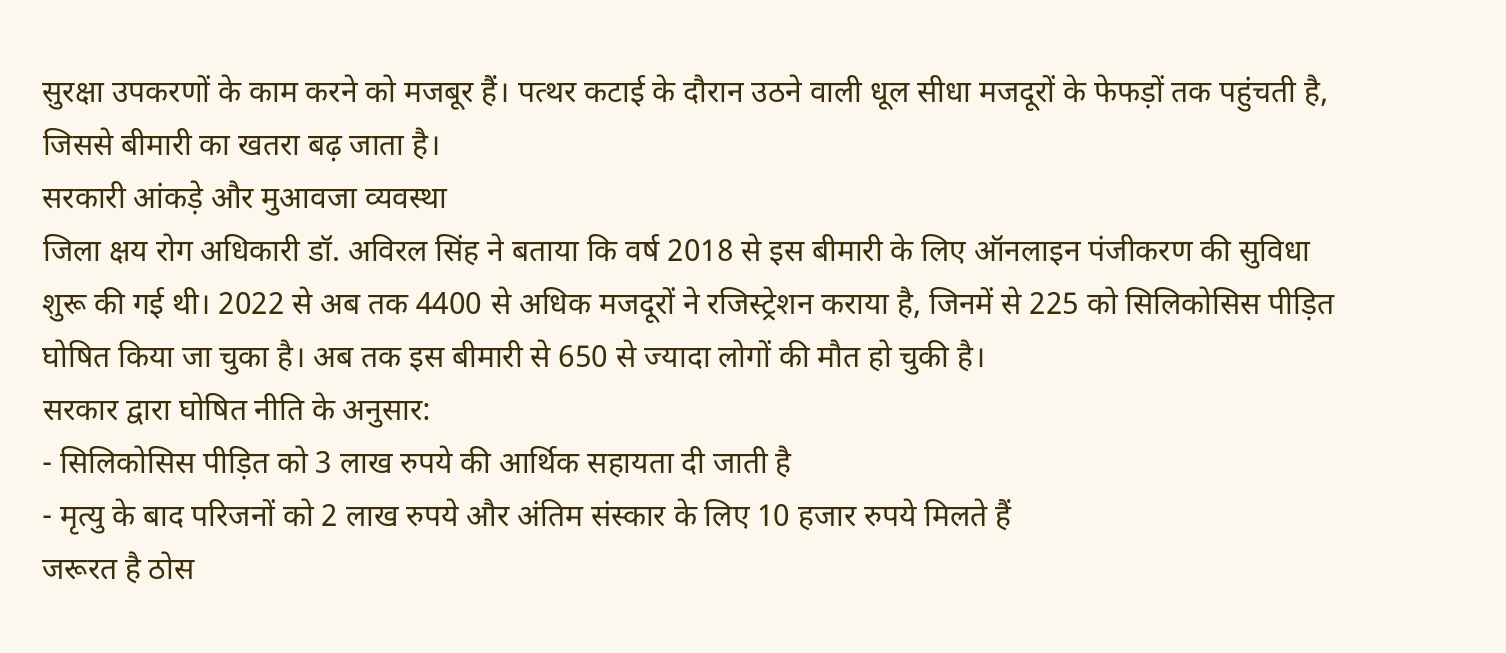सुरक्षा उपकरणों के काम करने को मजबूर हैं। पत्थर कटाई के दौरान उठने वाली धूल सीधा मजदूरों के फेफड़ों तक पहुंचती है, जिससे बीमारी का खतरा बढ़ जाता है।
सरकारी आंकड़े और मुआवजा व्यवस्था
जिला क्षय रोग अधिकारी डॉ. अविरल सिंह ने बताया कि वर्ष 2018 से इस बीमारी के लिए ऑनलाइन पंजीकरण की सुविधा शुरू की गई थी। 2022 से अब तक 4400 से अधिक मजदूरों ने रजिस्ट्रेशन कराया है, जिनमें से 225 को सिलिकोसिस पीड़ित घोषित किया जा चुका है। अब तक इस बीमारी से 650 से ज्यादा लोगों की मौत हो चुकी है।
सरकार द्वारा घोषित नीति के अनुसार:
- सिलिकोसिस पीड़ित को 3 लाख रुपये की आर्थिक सहायता दी जाती है
- मृत्यु के बाद परिजनों को 2 लाख रुपये और अंतिम संस्कार के लिए 10 हजार रुपये मिलते हैं
जरूरत है ठोस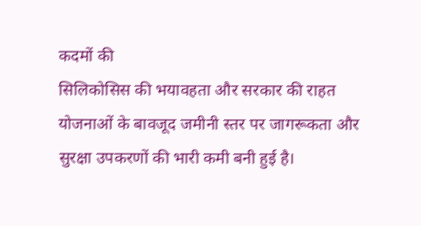कदमों की
सिलिकोसिस की भयावहता और सरकार की राहत योजनाओं के बावजूद जमीनी स्तर पर जागरूकता और सुरक्षा उपकरणों की भारी कमी बनी हुई है।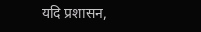यदि प्रशासन,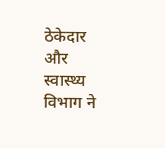ठेकेदार और स्वास्थ्य विभाग ने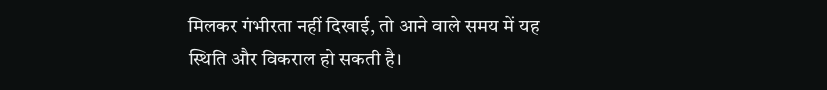मिलकर गंभीरता नहीं दिखाई, तो आने वाले समय में यह स्थिति और विकराल हो सकती है।